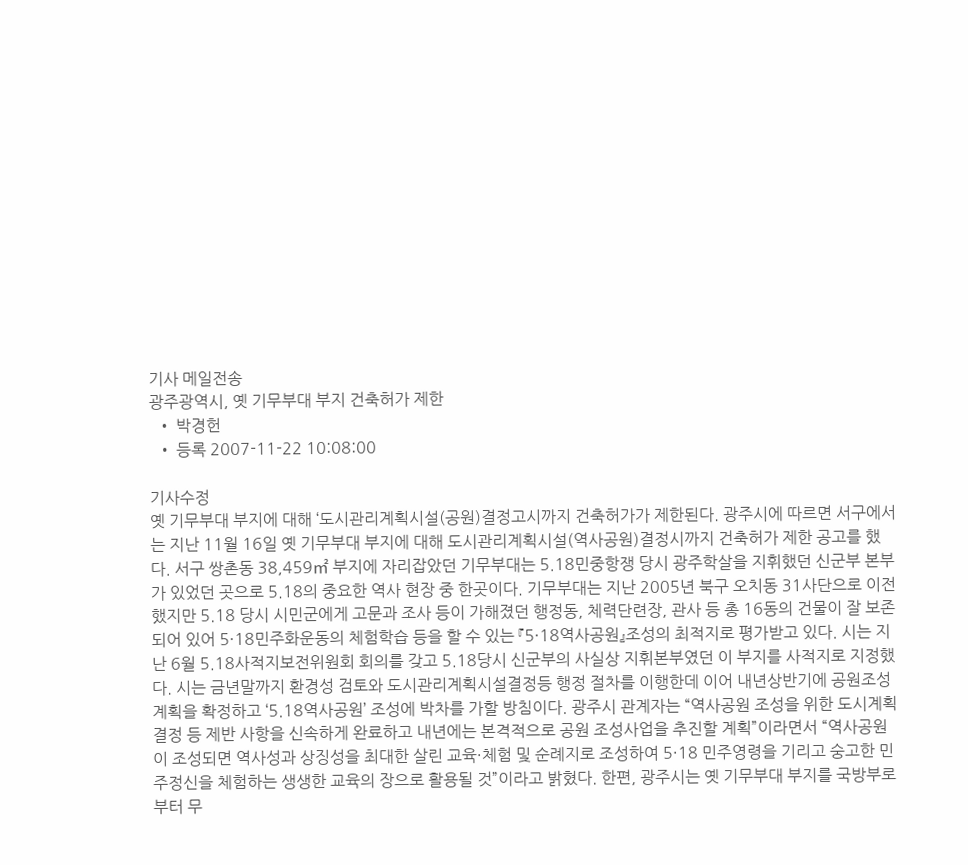기사 메일전송
광주광역시, 옛 기무부대 부지 건축허가 제한
  • 박경헌
  • 등록 2007-11-22 10:08:00

기사수정
옛 기무부대 부지에 대해 ‘도시관리계획시설(공원)결정고시까지 건축허가가 제한된다. 광주시에 따르면 서구에서는 지난 11월 16일 옛 기무부대 부지에 대해 도시관리계획시설(역사공원)결정시까지 건축허가 제한 공고를 했다. 서구 쌍촌동 38,459㎡ 부지에 자리잡았던 기무부대는 5.18민중항쟁 당시 광주학살을 지휘했던 신군부 본부가 있었던 곳으로 5.18의 중요한 역사 현장 중 한곳이다. 기무부대는 지난 2005년 북구 오치동 31사단으로 이전했지만 5.18 당시 시민군에게 고문과 조사 등이 가해졌던 행정동, 체력단련장, 관사 등 총 16동의 건물이 잘 보존되어 있어 5·18민주화운동의 체험학습 등을 할 수 있는 『5·18역사공원』조성의 최적지로 평가받고 있다. 시는 지난 6월 5.18사적지보전위원회 회의를 갖고 5.18당시 신군부의 사실상 지휘본부였던 이 부지를 사적지로 지정했다. 시는 금년말까지 환경성 검토와 도시관리계획시설결정등 행정 절차를 이행한데 이어 내년상반기에 공원조성계획을 확정하고 ‘5.18역사공원’ 조성에 박차를 가할 방침이다. 광주시 관계자는 “역사공원 조성을 위한 도시계획 결정 등 제반 사항을 신속하게 완료하고 내년에는 본격적으로 공원 조성사업을 추진할 계획”이라면서 “역사공원이 조성되면 역사성과 상징성을 최대한 살린 교육·체험 및 순례지로 조성하여 5·18 민주영령을 기리고 숭고한 민주정신을 체험하는 생생한 교육의 장으로 활용될 것”이라고 밝혔다. 한편, 광주시는 옛 기무부대 부지를 국방부로부터 무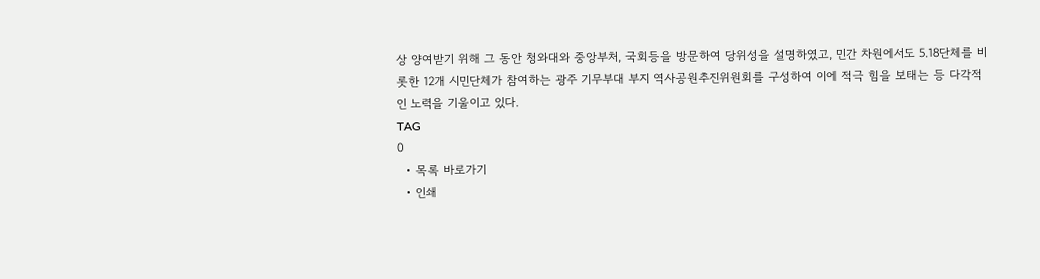상 양여받기 위해 그 동안 청와대와 중앙부처, 국회등을 방문하여 당위성을 설명하였고, 민간 차원에서도 5.18단체를 비롯한 12개 시민단체가 참여하는 광주 기무부대 부지 역사공원추진위원회를 구성하여 이에 적극 힘을 보태는 등 다각적인 노력을 기울이고 있다.
TAG
0
  • 목록 바로가기
  • 인쇄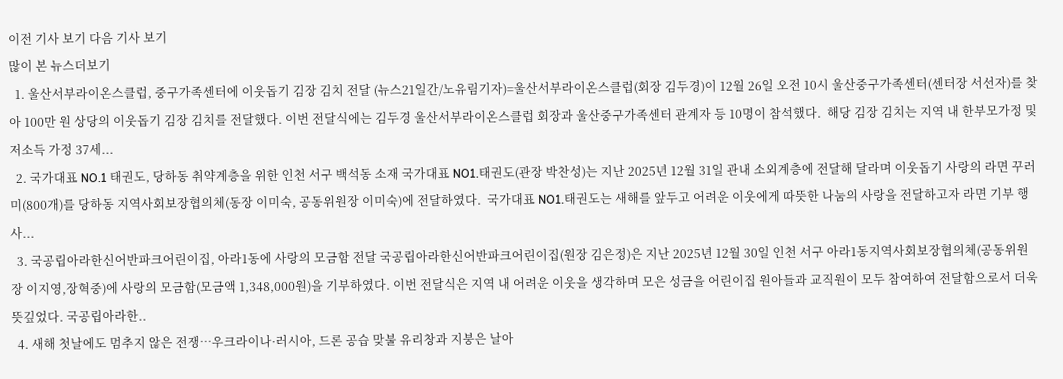이전 기사 보기 다음 기사 보기
많이 본 뉴스더보기
  1. 울산서부라이온스클럽, 중구가족센터에 이웃돕기 김장 김치 전달 (뉴스21일간/노유림기자)=울산서부라이온스클럽(회장 김두경)이 12월 26일 오전 10시 울산중구가족센터(센터장 서선자)를 찾아 100만 원 상당의 이웃돕기 김장 김치를 전달했다. 이번 전달식에는 김두경 울산서부라이온스클럽 회장과 울산중구가족센터 관계자 등 10명이 참석했다.  해당 김장 김치는 지역 내 한부모가정 및 저소득 가정 37세...
  2. 국가대표 NO.1 태권도, 당하동 취약계층을 위한 인천 서구 백석동 소재 국가대표 NO1.태권도(관장 박찬성)는 지난 2025년 12월 31일 관내 소외계층에 전달해 달라며 이웃돕기 사랑의 라면 꾸러미(800개)를 당하동 지역사회보장협의체(동장 이미숙, 공동위원장 이미숙)에 전달하였다.  국가대표 NO1.태권도는 새해를 앞두고 어려운 이웃에게 따뜻한 나눔의 사랑을 전달하고자 라면 기부 행사...
  3. 국공립아라한신어반파크어린이집, 아라1동에 사랑의 모금함 전달 국공립아라한신어반파크어린이집(원장 김은정)은 지난 2025년 12월 30일 인천 서구 아라1동지역사회보장협의체(공동위원장 이지영,장혁중)에 사랑의 모금함(모금액 1,348,000원)을 기부하였다. 이번 전달식은 지역 내 어려운 이웃을 생각하며 모은 성금을 어린이집 원아들과 교직원이 모두 참여하여 전달함으로서 더욱 뜻깊었다. 국공립아라한..
  4. 새해 첫날에도 멈추지 않은 전쟁…우크라이나·러시아, 드론 공습 맞불 유리창과 지붕은 날아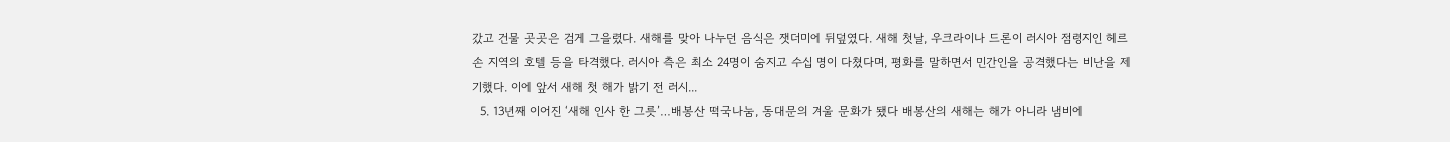갔고 건물 곳곳은 검게 그을렸다. 새해를 맞아 나누던 음식은 잿더미에 뒤덮였다. 새해 첫날, 우크라이나 드론이 러시아 점령지인 헤르손 지역의 호텔 등을 타격했다. 러시아 측은 최소 24명이 숨지고 수십 명이 다쳤다며, 평화를 말하면서 민간인을 공격했다는 비난을 제기했다. 이에 앞서 새해 첫 해가 밝기 전 러시...
  5. 13년째 이어진 ‘새해 인사 한 그릇’…배봉산 떡국나눔, 동대문의 겨울 문화가 됐다 배봉산의 새해는 해가 아니라 냄비에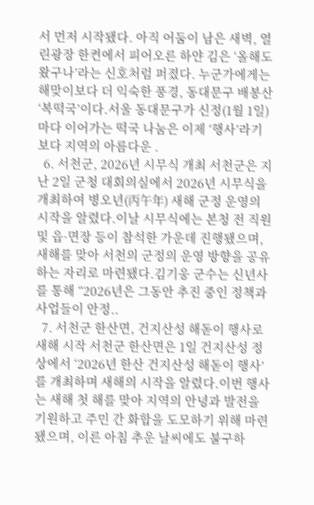서 먼저 시작됐다. 아직 어둠이 남은 새벽, 열린광장 한켠에서 피어오른 하얀 김은 ‘올해도 왔구나’라는 신호처럼 퍼졌다. 누군가에게는 해맞이보다 더 익숙한 풍경, 동대문구 배봉산 ‘복떡국’이다.서울 동대문구가 신정(1월 1일)마다 이어가는 떡국 나눔은 이제 ‘행사’라기보다 지역의 아름다운 .
  6. 서천군, 2026년 시무식 개최 서천군은 지난 2일 군청 대회의실에서 2026년 시무식을 개최하여 병오년(丙午年) 새해 군정 운영의 시작을 알렸다.이날 시무식에는 본청 전 직원 및 읍·면장 등이 참석한 가운데 진행됐으며, 새해를 맞아 서천의 군정의 운영 방향을 공유하는 자리로 마련됐다.김기웅 군수는 신년사를 통해 “2026년은 그동안 추진 중인 정책과 사업들이 안정..
  7. 서천군 한산면, 건지산성 해돋이 행사로 새해 시작 서천군 한산면은 1일 건지산성 정상에서 ‘2026년 한산 건지산성 해돋이 행사’를 개최하며 새해의 시작을 알렸다.이번 행사는 새해 첫 해를 맞아 지역의 안녕과 발전을 기원하고 주민 간 화합을 도모하기 위해 마련됐으며, 이른 아침 추운 날씨에도 불구하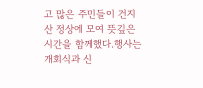고 많은 주민들이 건지산 정상에 모여 뜻깊은 시간을 함께했다.행사는 개회식과 신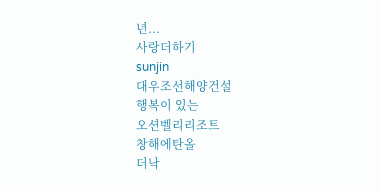년...
사랑더하기
sunjin
대우조선해양건설
행복이 있는
오션벨리리조트
창해에탄올
더낙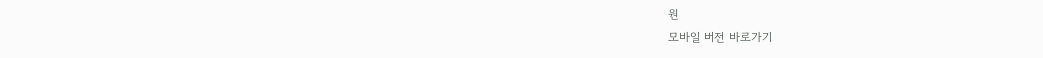원
모바일 버전 바로가기